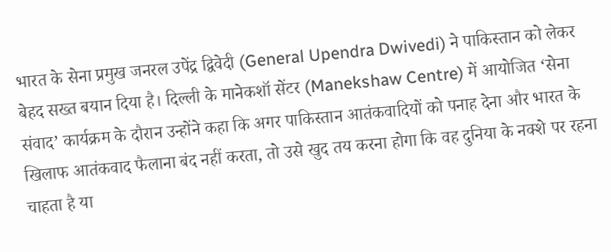भारत के सेना प्रमुख जनरल उपेंद्र द्विवेदी (General Upendra Dwivedi) ने पाकिस्तान को लेकर बेहद सख्त बयान दिया है। दिल्ली के मानेकशॉ सेंटर (Manekshaw Centre) में आयोजित ‘सेना संवाद’ कार्यक्रम के दौरान उन्होंने कहा कि अगर पाकिस्तान आतंकवादियों को पनाह देना और भारत के खिलाफ आतंकवाद फैलाना बंद नहीं करता, तो उसे खुद तय करना होगा कि वह दुनिया के नक्शे पर रहना चाहता है या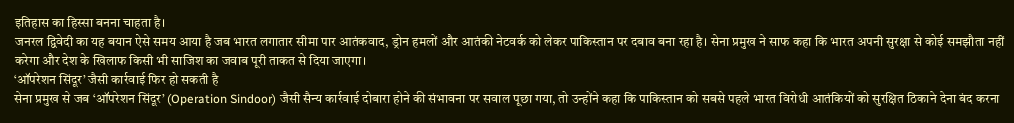इतिहास का हिस्सा बनना चाहता है।
जनरल द्विवेदी का यह बयान ऐसे समय आया है जब भारत लगातार सीमा पार आतंकवाद, ड्रोन हमलों और आतंकी नेटवर्क को लेकर पाकिस्तान पर दबाव बना रहा है। सेना प्रमुख ने साफ कहा कि भारत अपनी सुरक्षा से कोई समझौता नहीं करेगा और देश के खिलाफ किसी भी साजिश का जवाब पूरी ताकत से दिया जाएगा।
‘ऑपरेशन सिंदूर’ जैसी कार्रवाई फिर हो सकती है
सेना प्रमुख से जब ‘ऑपरेशन सिंदूर’ (Operation Sindoor) जैसी सैन्य कार्रवाई दोबारा होने की संभावना पर सवाल पूछा गया, तो उन्होंने कहा कि पाकिस्तान को सबसे पहले भारत विरोधी आतंकियों को सुरक्षित ठिकाने देना बंद करना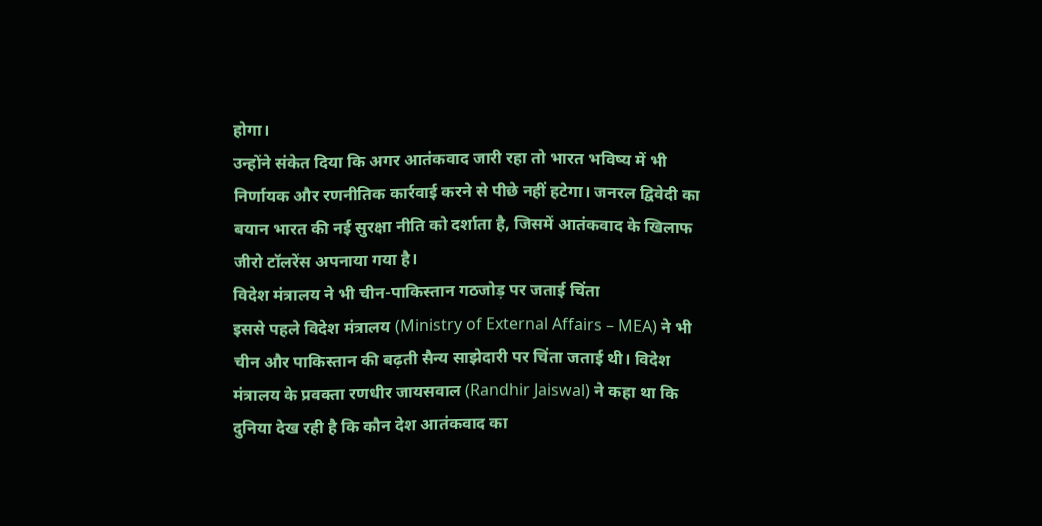होगा।
उन्होंने संकेत दिया कि अगर आतंकवाद जारी रहा तो भारत भविष्य में भी निर्णायक और रणनीतिक कार्रवाई करने से पीछे नहीं हटेगा। जनरल द्विवेदी का बयान भारत की नई सुरक्षा नीति को दर्शाता है, जिसमें आतंकवाद के खिलाफ जीरो टॉलरेंस अपनाया गया है।
विदेश मंत्रालय ने भी चीन-पाकिस्तान गठजोड़ पर जताई चिंता
इससे पहले विदेश मंत्रालय (Ministry of External Affairs – MEA) ने भी चीन और पाकिस्तान की बढ़ती सैन्य साझेदारी पर चिंता जताई थी। विदेश मंत्रालय के प्रवक्ता रणधीर जायसवाल (Randhir Jaiswal) ने कहा था कि दुनिया देख रही है कि कौन देश आतंकवाद का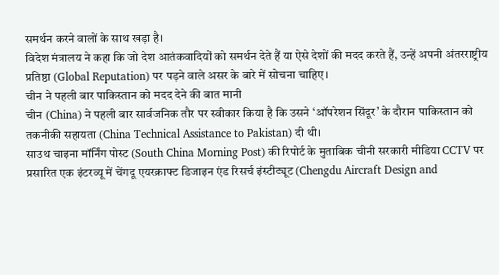समर्थन करने वालों के साथ खड़ा है।
विदेश मंत्रालय ने कहा कि जो देश आतंकवादियों को समर्थन देते हैं या ऐसे देशों की मदद करते हैं, उन्हें अपनी अंतरराष्ट्रीय प्रतिष्ठा (Global Reputation) पर पड़ने वाले असर के बारे में सोचना चाहिए।
चीन ने पहली बार पाकिस्तान को मदद देने की बात मानी
चीन (China) ने पहली बार सार्वजनिक तौर पर स्वीकार किया है कि उसने ‘ऑपरेशन सिंदूर’ के दौरान पाकिस्तान को तकनीकी सहायता (China Technical Assistance to Pakistan) दी थी।
साउथ चाइना मॉर्निंग पोस्ट (South China Morning Post) की रिपोर्ट के मुताबिक चीनी सरकारी मीडिया CCTV पर प्रसारित एक इंटरव्यू में चेंगदू एयरक्राफ्ट डिजाइन एंड रिसर्च इंस्टीट्यूट (Chengdu Aircraft Design and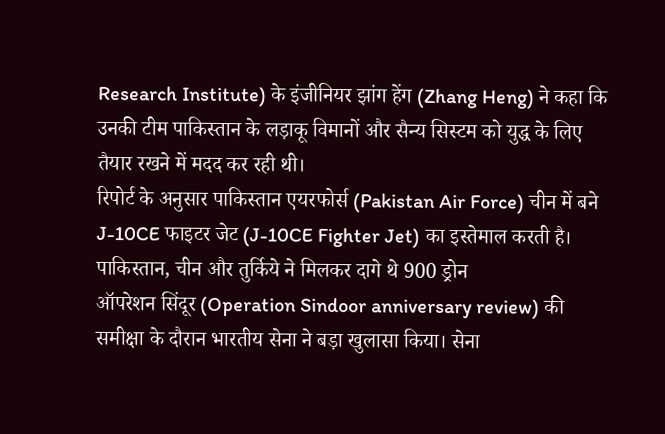Research Institute) के इंजीनियर झांग हेंग (Zhang Heng) ने कहा कि उनकी टीम पाकिस्तान के लड़ाकू विमानों और सैन्य सिस्टम को युद्ध के लिए तैयार रखने में मदद कर रही थी।
रिपोर्ट के अनुसार पाकिस्तान एयरफोर्स (Pakistan Air Force) चीन में बने J-10CE फाइटर जेट (J-10CE Fighter Jet) का इस्तेमाल करती है।
पाकिस्तान, चीन और तुर्किये ने मिलकर दागे थे 900 ड्रोन
ऑपरेशन सिंदूर (Operation Sindoor anniversary review) की समीक्षा के दौरान भारतीय सेना ने बड़ा खुलासा किया। सेना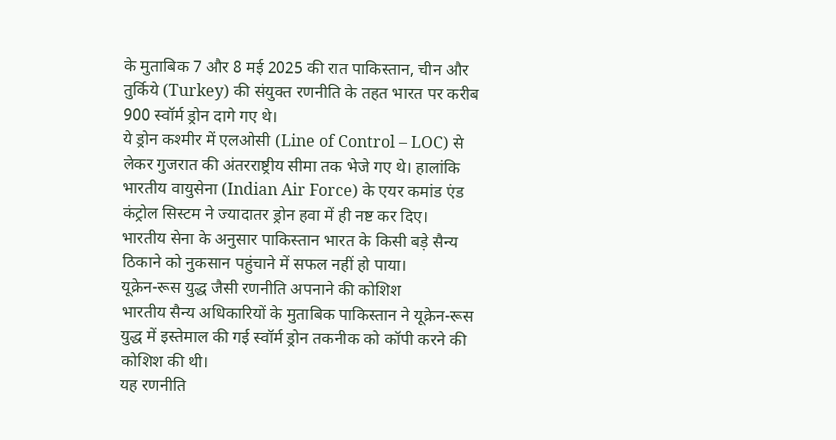के मुताबिक 7 और 8 मई 2025 की रात पाकिस्तान, चीन और तुर्किये (Turkey) की संयुक्त रणनीति के तहत भारत पर करीब 900 स्वॉर्म ड्रोन दागे गए थे।
ये ड्रोन कश्मीर में एलओसी (Line of Control – LOC) से लेकर गुजरात की अंतरराष्ट्रीय सीमा तक भेजे गए थे। हालांकि भारतीय वायुसेना (Indian Air Force) के एयर कमांड एंड कंट्रोल सिस्टम ने ज्यादातर ड्रोन हवा में ही नष्ट कर दिए।
भारतीय सेना के अनुसार पाकिस्तान भारत के किसी बड़े सैन्य ठिकाने को नुकसान पहुंचाने में सफल नहीं हो पाया।
यूक्रेन-रूस युद्ध जैसी रणनीति अपनाने की कोशिश
भारतीय सैन्य अधिकारियों के मुताबिक पाकिस्तान ने यूक्रेन-रूस युद्ध में इस्तेमाल की गई स्वॉर्म ड्रोन तकनीक को कॉपी करने की कोशिश की थी।
यह रणनीति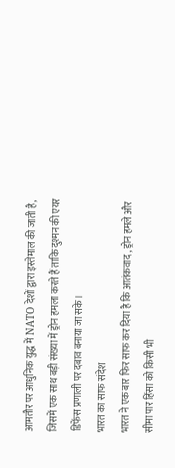आमतौर पर आधुनिक युद्ध में NATO देशों द्वारा इस्तेमाल की जाती है, जिसमें एक साथ बड़ी संख्या में ड्रोन हमला करते हैं ताकि दुश्मन की एयर डिफेंस प्रणाली पर दबाव बनाया जा सके।
भारत का साफ संदेश
भारत ने एक बार फिर साफ कर दिया है कि आतंकवाद , ड्रोन हमले और सीमा पार हिंसा को किसी भी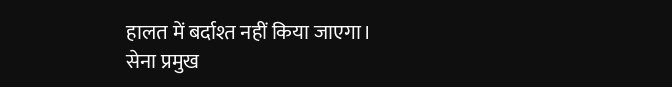हालत में बर्दाश्त नहीं किया जाएगा।
सेना प्रमुख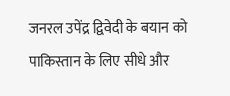जनरल उपेंद्र द्विवेदी के बयान को पाकिस्तान के लिए सीधे और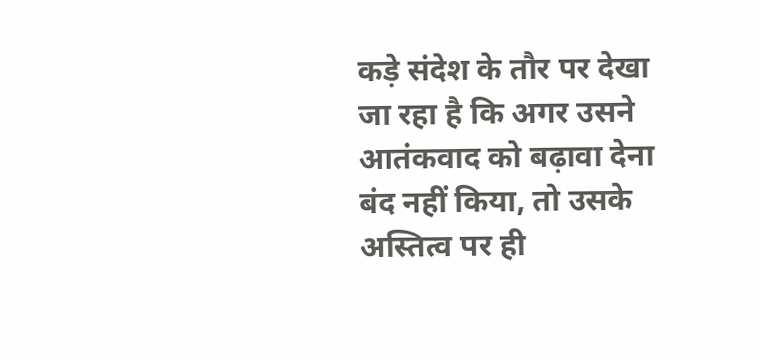कड़े संदेश के तौर पर देखा जा रहा है कि अगर उसने आतंकवाद को बढ़ावा देना बंद नहीं किया, तो उसके अस्तित्व पर ही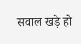सवाल खड़े हो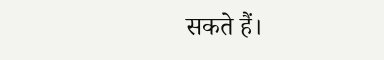सकते हैं।